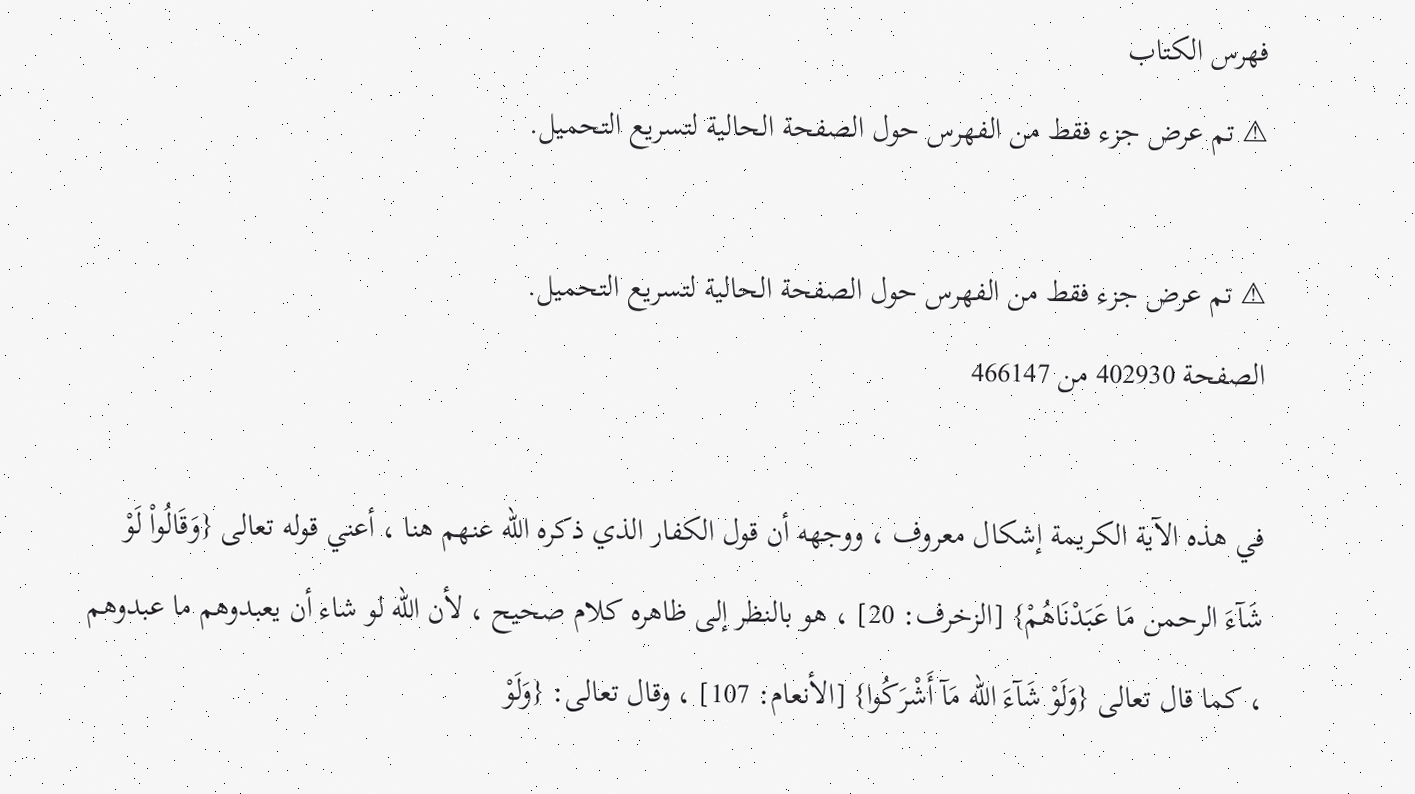فهرس الكتاب
⚠ تم عرض جزء فقط من الفهرس حول الصفحة الحالية لتسريع التحميل.

⚠ تم عرض جزء فقط من الفهرس حول الصفحة الحالية لتسريع التحميل.
الصفحة 402930 من 466147

في هذه الآية الكريمة إشكال معروف ، ووجهه أن قول الكفار الذي ذكره الله عنهم هنا ، أعني قوله تعالى {وَقَالُواْ لَوْ شَآءَ الرحمن مَا عَبَدْنَاهُمْ} [الزخرف: 20] ، هو بالنظر إلى ظاهره كلام صحيح ، لأن الله لو شاء أن يعبدوهم ما عبدوهم ، كما قال تعالى {وَلَوْ شَآءَ الله مَآ أَشْرَكُوا} [الأنعام: 107] ، وقال تعالى: {وَلَوْ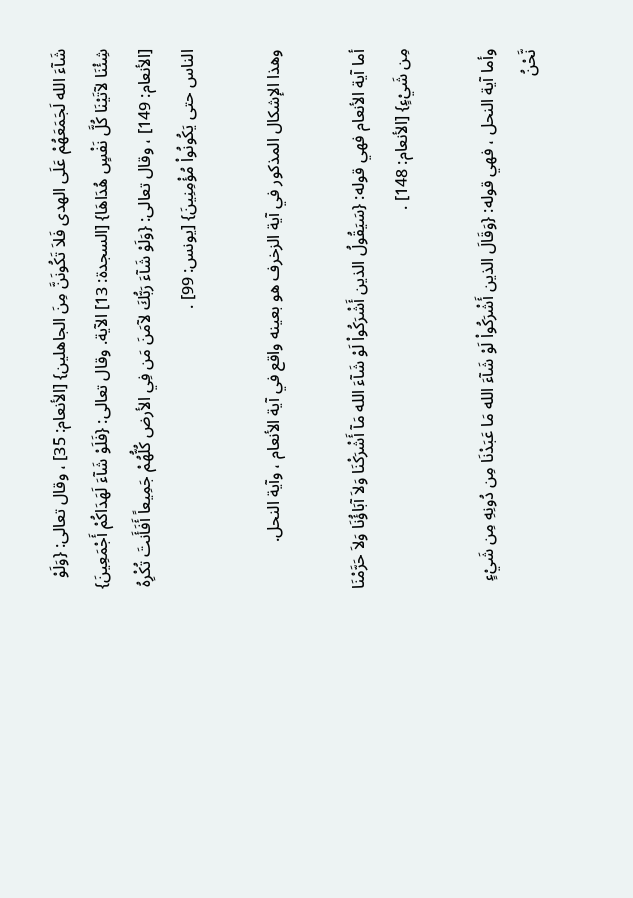شَآءَ الله لَجَمَعَهُمْ عَلَى الهدى فَلاَ تَكُونَنَّ مِنَ الجاهلين} [الأنعام: 35] ، وقال تعالى: {وَلَوْ شِئْنَا لآتَيْنَا كُلَّ نَفْسٍ هُدَاهَا} [السجدة: 13] الآية. وقال تعالى: {فَلَوْ شَآءَ لَهَدَاكُمْ أَجْمَعِينَ} [الأنعام: 149] ، وقال تعالى: {وَلَوْ شَآءَ رَبُّكَ لآمَنَ مَن فِي الأرض كُلُّهُمْ جَمِيعاً أَفَأَنتَ تُكْرِهُ الناس حتى يَكُونُواْ مُؤْمِنِينَ} [يونس: 99] .

وهذا الإشكال المذكور في آية الزخرف هو بعينه واقع في آية الأنعام ، وآية النحل.

أما آية الأنعام فهي قوله: {سَيَقُولُ الذين أَشْرَكُواْ لَوْ شَآءَ الله مَآ أَشْرَكْنَا وَلاَ آبَاؤُنَا وَلاَ حَرَّمْنَا مِن شَيْءٍ} [الأنعام: 148] .

وأما آية النحل ، فهي قوله: {وَقَالَ الذين أَشْرَكُواْ لَوْ شَآءَ الله مَا عَبَدْنَا مِن دُونِهِ مِن شَيْءٍ نَّحْنُ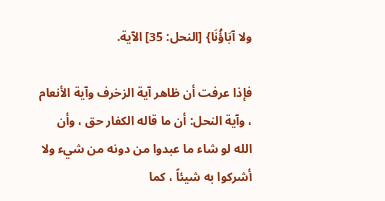ولا آبَاؤُنَا} [النحل: 35] الآية.

فإذا عرفت أن ظاهر آية الزخرف وآية الأنعام ، وآية النحل: أن ما قاله الكفار حق ، وأن الله لو شاء ما عبدوا من دونه من شيء ولا أشركوا به شيئاً ، كما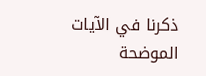ذكرنا في الآيات الموضحة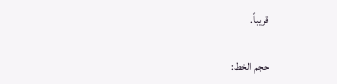قريباً.

حجم الخط: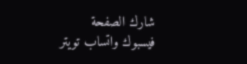شارك الصفحة
فيسبوك واتساب تويتر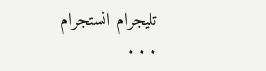تليجرام انستجرام
. . .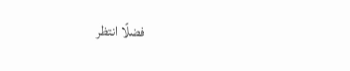فضلًا انتظر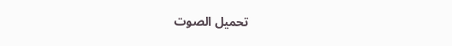تحميل الصوت